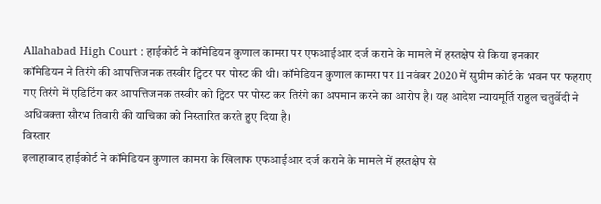Allahabad High Court : हाईकोर्ट ने कॉमेडियन कुणाल कामरा पर एफआईआर दर्ज कराने के मामले में हस्तक्षेप से किया इनकार
कॉमेडियन ने तिरंगे की आपत्तिजनक तस्वीर ट्विटर पर पोस्ट की थी। कॉमेडियन कुणाल कामरा पर 11 नवंबर 2020 में सुप्रीम कोर्ट के भवन पर फहराए गए तिरंगे में एडिटिंग कर आपत्तिजनक तस्वीर को ट्विटर पर पोस्ट कर तिरंगे का अपमान करने का आरोप है। यह आदेश न्यायमूर्ति राहुल चतुर्वेदी ने अधिवक्ता सौरभ तिवारी की याचिका को निस्तारित करते हुए दिया है।
विस्तार
इलाहाबाद हाईकोर्ट ने कॉमेडियन कुणाल कामरा के खिलाफ एफआईआर दर्ज कराने के मामले में हस्तक्षेप से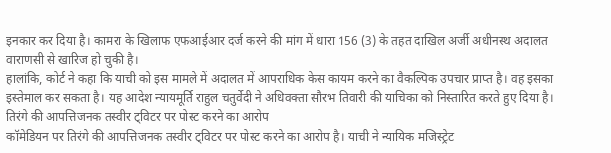इनकार कर दिया है। कामरा के खिलाफ एफआईआर दर्ज करने की मांग में धारा 156 (3) के तहत दाखिल अर्जी अधीनस्थ अदालत वाराणसी से खारिज हो चुकी है।
हालांकि, कोर्ट ने कहा कि याची को इस मामले में अदालत में आपराधिक केस कायम करने का वैकल्पिक उपचार प्राप्त है। वह इसका इस्तेमाल कर सकता है। यह आदेश न्यायमूर्ति राहुल चतुर्वेदी ने अधिवक्ता सौरभ तिवारी की याचिका को निस्तारित करते हुए दिया है।
तिरंगे की आपत्तिजनक तस्वीर ट्विटर पर पोस्ट करने का आरोप
कॉमेडियन पर तिरंगे की आपत्तिजनक तस्वीर ट्विटर पर पोस्ट करने का आरोप है। याची ने न्यायिक मजिस्ट्रेट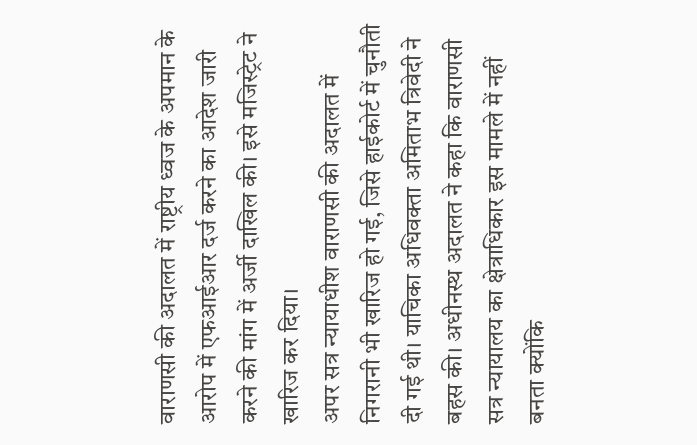वाराणसी की अदालत में राष्ट्रीय ध्वज के अपमान के आरोप में एफआईआर दर्ज करने का आदेश जारी करने की मांग में अर्जी दाखिल की। इसे मजिस्ट्रेट ने खारिज कर दिया।
अपर सत्र न्यायाधीश वाराणसी की अदालत में निगरानी भी खारिज हो गई, जिसे हाईकोर्ट में चुनौती दी गई थी। याचिका अधिवक्ता अमिताभ त्रिवेदी ने बहस की। अधीनस्थ अदालत ने कहा कि वाराणसी सत्र न्यायालय का क्षेत्राधिकार इस मामले में नहीं बनता क्योंकि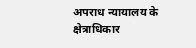अपराध न्यायालय के क्षेत्राधिकार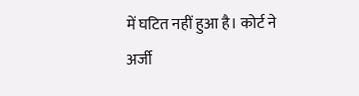में घटित नहीं हुआ है। कोर्ट ने अर्जी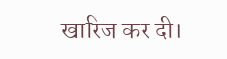खारिज कर दी।